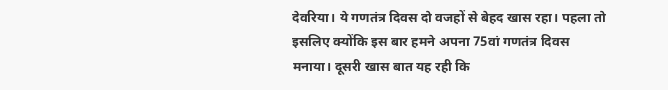देवरिया। ये गणतंत्र दिवस दो वजहों से बेहद खास रहा। पहला तो इसलिए क्योंकि इस बार हमने अपना 75वां गणतंत्र दिवस मनाया। दूसरी खास बात यह रही कि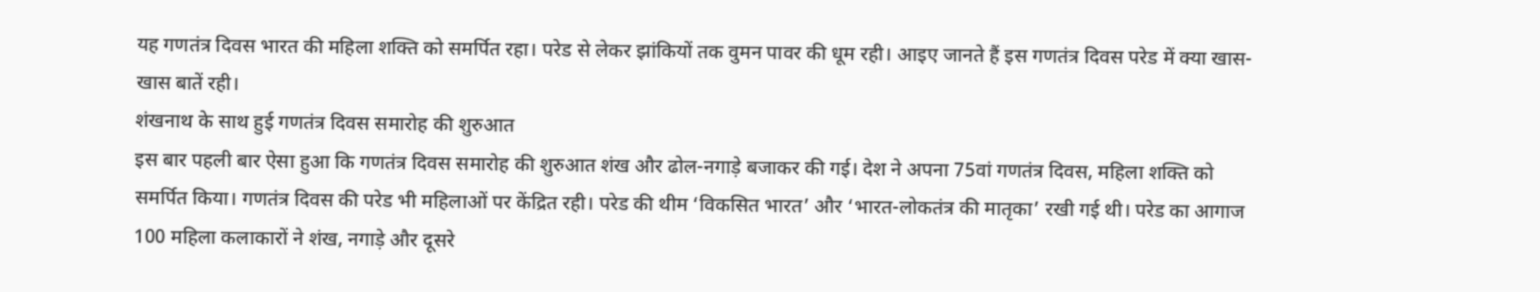यह गणतंत्र दिवस भारत की महिला शक्ति को समर्पित रहा। परेड से लेकर झांकियों तक वुमन पावर की धूम रही। आइए जानते हैं इस गणतंत्र दिवस परेड में क्या खास-खास बातें रही।
शंखनाथ के साथ हुई गणतंत्र दिवस समारोह की शुरुआत
इस बार पहली बार ऐसा हुआ कि गणतंत्र दिवस समारोह की शुरुआत शंख और ढोल-नगाड़े बजाकर की गई। देश ने अपना 75वां गणतंत्र दिवस, महिला शक्ति को समर्पित किया। गणतंत्र दिवस की परेड भी महिलाओं पर केंद्रित रही। परेड की थीम ‘विकसित भारत’ और ‘भारत-लोकतंत्र की मातृका’ रखी गई थी। परेड का आगाज 100 महिला कलाकारों ने शंख, नगाड़े और दूसरे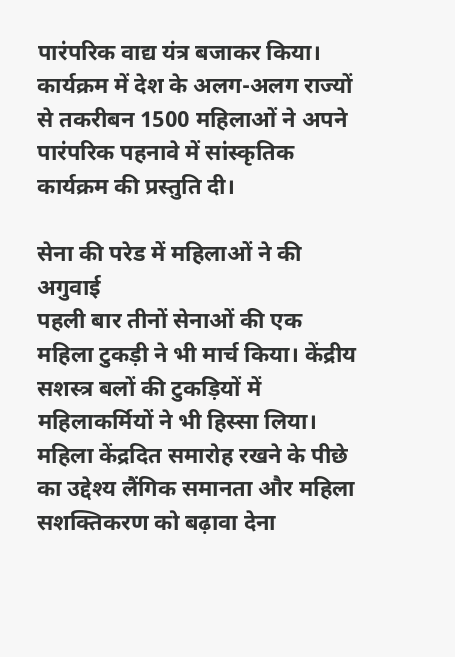पारंपरिक वाद्य यंत्र बजाकर किया। कार्यक्रम में देश के अलग-अलग राज्यों से तकरीबन 1500 महिलाओं ने अपने पारंपरिक पहनावे में सांस्कृतिक कार्यक्रम की प्रस्तुति दी।

सेना की परेड में महिलाओं ने की अगुवाई
पहली बार तीनों सेनाओं की एक महिला टुकड़ी ने भी मार्च किया। केंद्रीय सशस्त्र बलों की टुकड़ियों में महिलाकर्मियों ने भी हिस्सा लिया। महिला केंद्रदित समारोह रखने के पीछे का उद्देश्य लैंगिक समानता और महिला सशक्तिकरण को बढ़ावा देना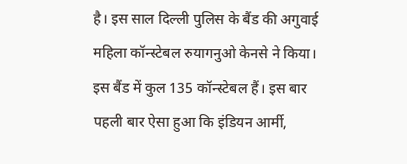है। इस साल दिल्ली पुलिस के बैंड की अगुवाई महिला कॉन्स्टेबल रुयागनुओ केनसे ने किया। इस बैंड में कुल 135 कॉन्स्टेबल हैं। इस बार पहली बार ऐसा हुआ कि इंडियन आर्मी,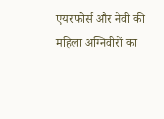एयरफोर्स और नेवी की महिला अग्निवीरों का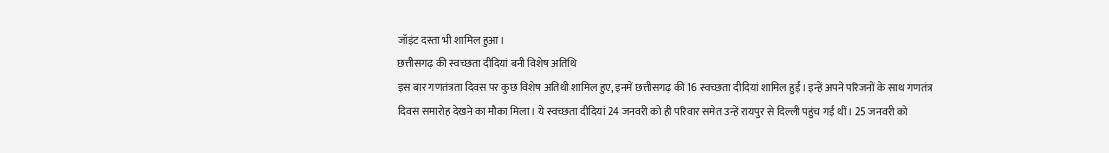जॉइंट दस्ता भी शामिल हुआ।
छत्तीसगढ़ की स्वच्छता दीदियां बनी विशेष अतिथि
इस बार गणतंत्रता दिवस पर कुछ विशेष अतिथी शामिल हुए, इनमें छत्तीसगढ़ की 16 स्वच्छता दीदियां शामिल हुईं। इन्हें अपने परिजनों के साथ गणतंत्र दिवस समारोह देखने का मौका मिला। ये स्वच्छता दीदियां 24 जनवरी को ही परिवार समेत उन्हें रायपुर से दिल्ली पहुंच गई थीं। 25 जनवरी को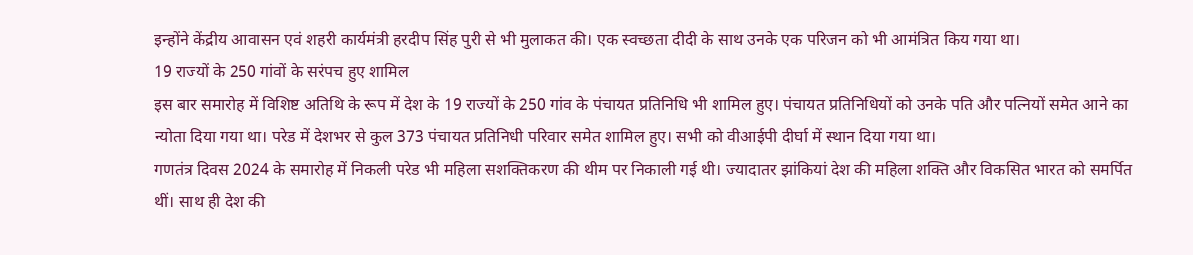इन्होंने केंद्रीय आवासन एवं शहरी कार्यमंत्री हरदीप सिंह पुरी से भी मुलाकत की। एक स्वच्छता दीदी के साथ उनके एक परिजन को भी आमंत्रित किय गया था।
19 राज्यों के 250 गांवों के सरंपच हुए शामिल
इस बार समारोह में विशिष्ट अतिथि के रूप में देश के 19 राज्यों के 250 गांव के पंचायत प्रतिनिधि भी शामिल हुए। पंचायत प्रतिनिधियों को उनके पति और पत्नियों समेत आने का न्योता दिया गया था। परेड में देशभर से कुल 373 पंचायत प्रतिनिधी परिवार समेत शामिल हुए। सभी को वीआईपी दीर्घा में स्थान दिया गया था।
गणतंत्र दिवस 2024 के समारोह में निकली परेड भी महिला सशक्तिकरण की थीम पर निकाली गई थी। ज्यादातर झांकियां देश की महिला शक्ति और विकसित भारत को समर्पित थीं। साथ ही देश की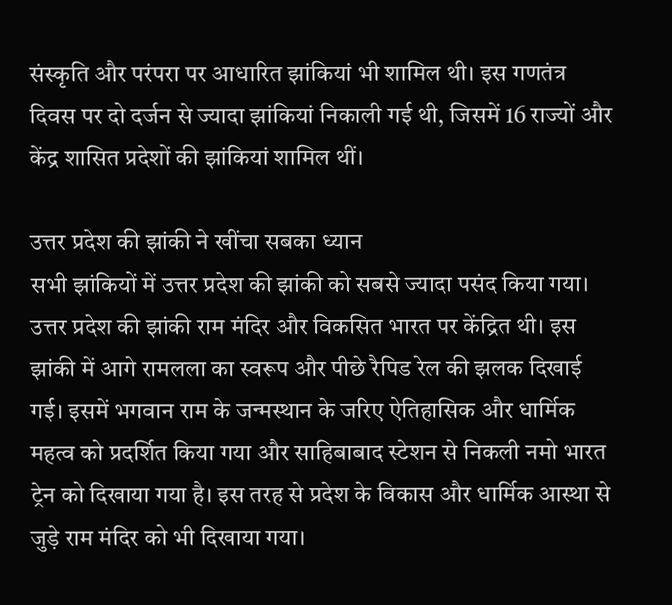संस्कृति और परंपरा पर आधारित झांकियां भी शामिल थी। इस गणतंत्र दिवस पर दो दर्जन से ज्यादा झांकियां निकाली गई थी, जिसमें 16 राज्यों और केंद्र शासित प्रदेशों की झांकियां शामिल थीं।

उत्तर प्रदेश की झांकी ने खींचा सबका ध्यान
सभी झांकियों में उत्तर प्रदेश की झांकी को सबसे ज्यादा पसंद किया गया। उत्तर प्रदेश की झांकी राम मंदिर और विकसित भारत पर केंद्रित थी। इस झांकी में आगे रामलला का स्वरूप और पीछे रैपिड रेल की झलक दिखाई गई। इसमें भगवान राम के जन्मस्थान के जरिए ऐतिहासिक और धार्मिक महत्व को प्रदर्शित किया गया और साहिबाबाद स्टेशन से निकली नमो भारत ट्रेन को दिखाया गया है। इस तरह से प्रदेश के विकास और धार्मिक आस्था से जुड़े राम मंदिर को भी दिखाया गया।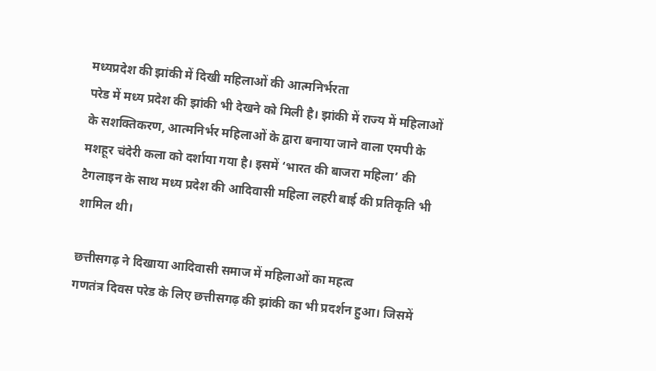मध्यप्रदेश की झांकी में दिखी महिलाओं की आत्मनिर्भरता
परेड में मध्य प्रदेश की झांकी भी देखने को मिली है। झांकी में राज्य में महिलाओं के सशक्तिकरण, आत्मनिर्भर महिलाओं के द्वारा बनाया जाने वाला एमपी के मशहूर चंदेरी कला को दर्शाया गया है। इसमें ‘भारत की बाजरा महिला’ की टैगलाइन के साथ मध्य प्रदेश की आदिवासी महिला लहरी बाई की प्रतिकृति भी शामिल थी।

छत्तीसगढ़ ने दिखाया आदिवासी समाज में महिलाओं का महत्व
गणतंत्र दिवस परेड के लिए छत्तीसगढ़ की झांकी का भी प्रदर्शन हुआ। जिसमें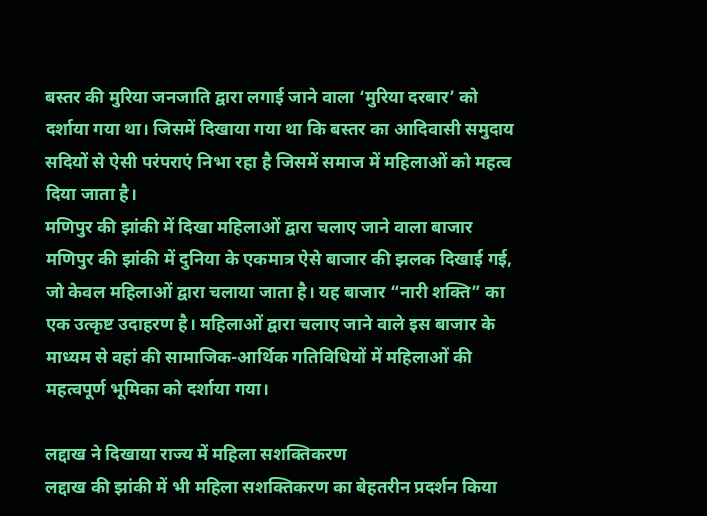बस्तर की मुरिया जनजाति द्वारा लगाई जाने वाला ‘मुरिया दरबार’ को दर्शाया गया था। जिसमें दिखाया गया था कि बस्तर का आदिवासी समुदाय सदियों से ऐसी परंपराएं निभा रहा है जिसमें समाज में महिलाओं को महत्व दिया जाता है।
मणिपुर की झांकी में दिखा महिलाओं द्वारा चलाए जाने वाला बाजार
मणिपुर की झांकी में दुनिया के एकमात्र ऐसे बाजार की झलक दिखाई गई, जो केवल महिलाओं द्वारा चलाया जाता है। यह बाजार “नारी शक्ति” का एक उत्कृष्ट उदाहरण है। महिलाओं द्वारा चलाए जाने वाले इस बाजार के माध्यम से वहां की सामाजिक-आर्थिक गतिविधियों में महिलाओं की महत्वपूर्ण भूमिका को दर्शाया गया।

लद्दाख ने दिखाया राज्य में महिला सशक्तिकरण
लद्दाख की झांकी में भी महिला सशक्तिकरण का बेहतरीन प्रदर्शन किया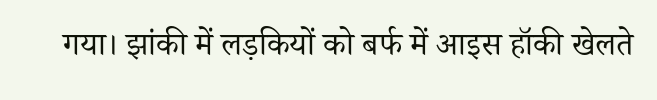गया। झांकी में लड़कियों को बर्फ में आइस हॉकी खेलते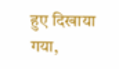हुए दिखाया गया,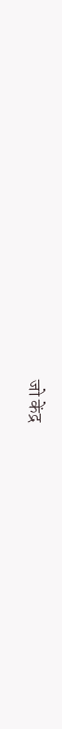जो केंद्र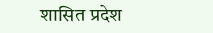शासित प्रदेश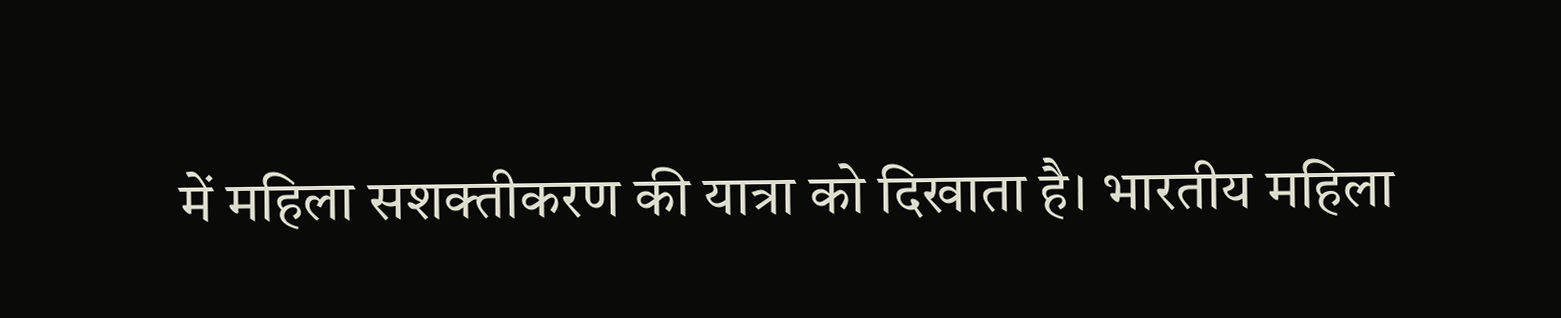में महिला सशक्तीकरण की यात्रा को दिखाता है। भारतीय महिला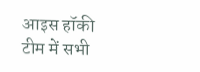आइस हॉकी टीम में सभी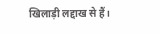खिलाड़ी लद्दाख से हैं।